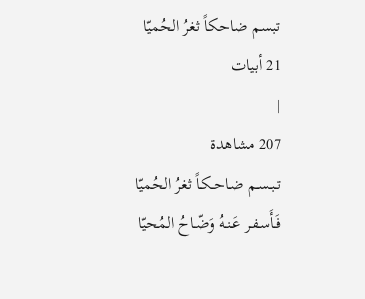تبسم ضاحكاً ثغرُ الحُميّا
21 أبيات
|
207 مشاهدة
تـبـسـم ضـاحـكـاً ثغرُ الحُميّا
فَـأَسـفـر عَـنـهُ وَضّـاحُ المُحيّا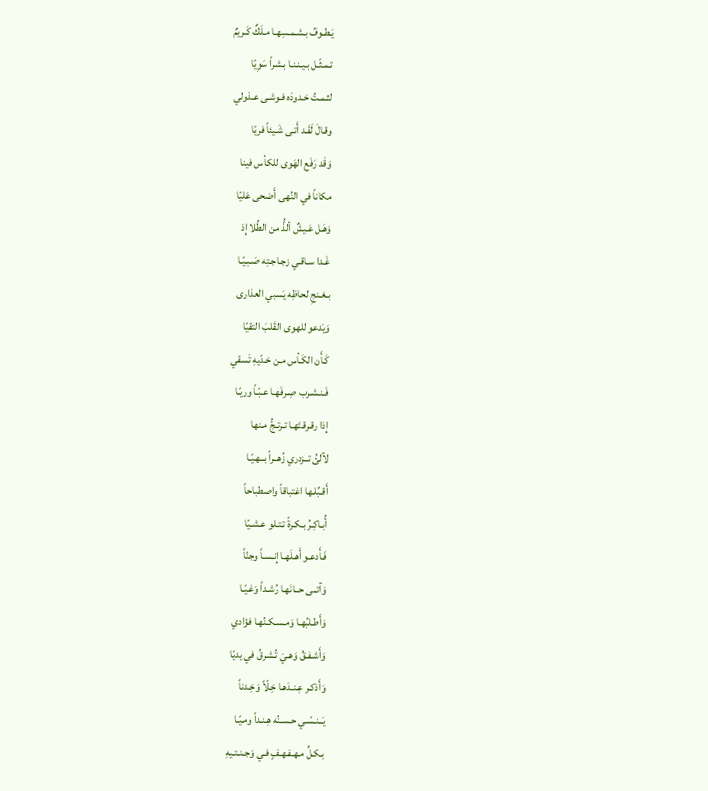يَـطـوفُ بـشـمـسِهـا مـلَكٌ كَـريمٌ
تـمـثّـل بـيـنـنـا بـشراً سَوِيّا
لثـمـتُ خـدودَه فـوشـى عـذولي
وقـالَ لَقَـد أَتـى شَـيئاً فريّا
وَقَد رَفَع الهَوى للكأس فينا
مكاناً في النُهى أَضحى عَليّا
وَهَـل عَـيشٌ ألذُّ من الطِّلا إِذ
غَـدا سـاقـي زجـاجـتِه صَـبـيّـا
بـغـنجِ لحاظِه يَسبي العذارى
وَيَدعو للهوى القَلبَ التقيّا
كَـأَن الكَـأس مـن خـدّيهِ تَسقي
فَـنـشـرب صِـرفَهـا عـبّـاً وريّـا
إِذا رقـرقـتَهـا تـرتـجُّ مـنها
لآلئُ تــزدري زُهــراً بــهـيّـا
أَقـبِّلـها اغتباقاً واصطباحاً
أُبـاكِـرُ بـكـرةً تـتـلو عـشـيّا
فَـأَدعـو أَهـلَهـا إِنـسـاً وجنّاً
وَآتــى حــانَهـا رُشـداً وَغـيّـا
وَأَطـلبُهـا وَمـسـكـنُهـا فؤادي
وَأَشـفـقُ وَهـيَ تُـشرقُ في يديّا
وَأَذكـر عِـنـدَهـا خِـلّاً وَخِـدناً
يَــنـسّـي حـسـنُه هِـنـداً ومـيّـا
بـكـلِّ مـهـفـهـفٍ فـي وَجـنـتـيهِ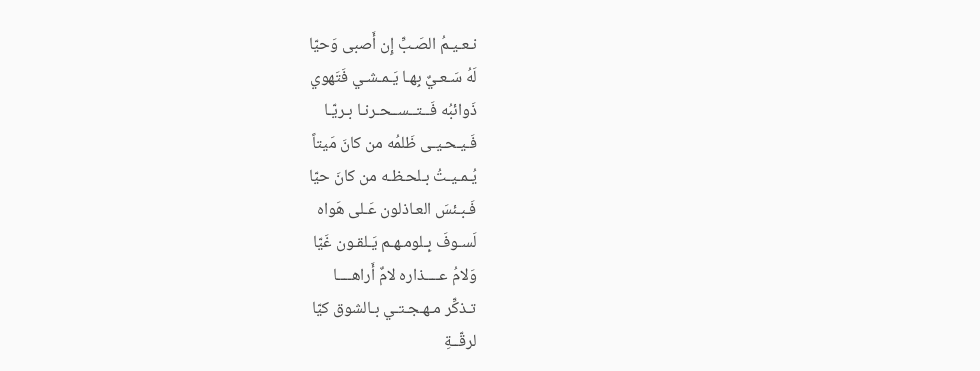نـعـيـمُ الصَـبِّ إِن أَصبى وَحيّا
لَهُ سَـعـيٌ بِهـا يَـمـشـي فَتَهوي
ذَوائبُه فَــتــســحـرنـا بـريّـا
فَـيـحـيـى ظَلمُه من كانَ مَيتاً
يُـمـيـتُ بـلحـظـه من كانَ حيّا
فَـبـئسَ العـاذلون عَـلى هَواه
لَسـوفَ بِـلومـهـم يَـلقـون غَيّا
وَلامُ عــــذاره لامٌ أَراهــــا
تـذكِّر مـهـجـتـي بـالشوق كيّا
لرقّــةِ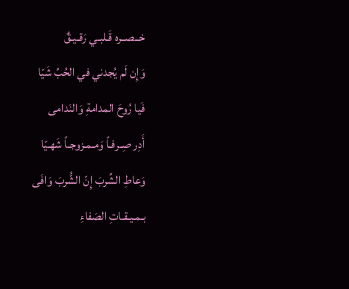خــصــره قَـلبـي رَقـيـقٌ
وَإِن لَم يُجدني في الحُبِّ شَيّا
فَيا رُوحَ المدامةِ وَالنَدامى
أَدِر صِـرفـاً وَمـمـزوجـاً شَهـيّا
وَعاطِ الشِّربَ إِنّ الشُّربَ وَافَى
بـمـيـقـاتِ الصَفاءِ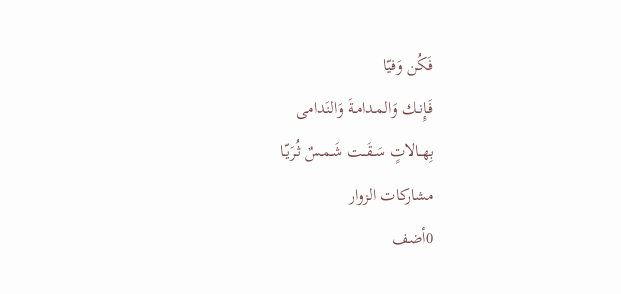فَكُن وَفيّا
فَـإِنـك وَالمـدامـةَ وَالنَدامى
بِهــالاتٍ سَــقَــت شَـمـسٌ ثُـرَيّـا
مشاركات الزوار
0أضف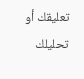تعليقك أو تحليلك